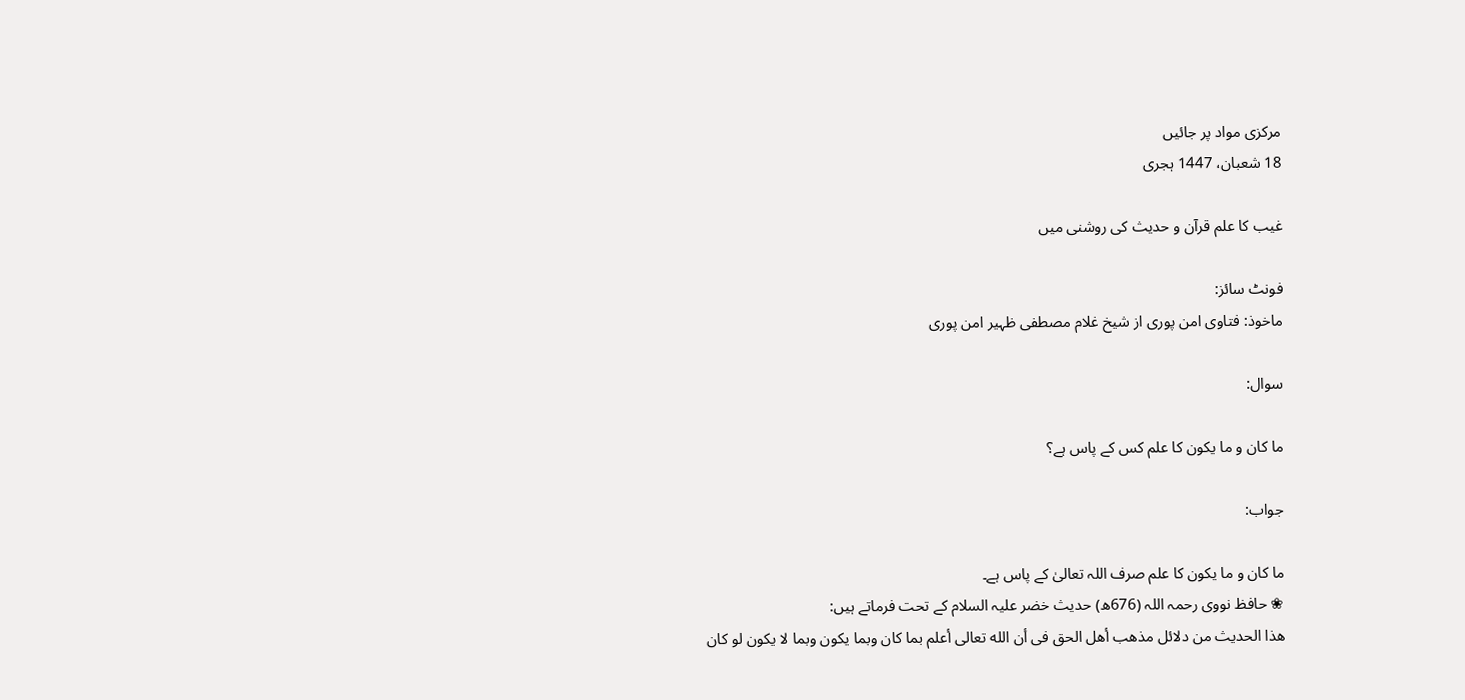مرکزی مواد پر جائیں
18 شعبان، 1447 ہجری

غیب کا علم قرآن و حدیث کی روشنی میں

فونٹ سائز:
ماخوذ: فتاوی امن پوری از شیخ غلام مصطفی ظہیر امن پوری

سوال:

ما كان و ما يكون کا علم کس کے پاس ہے؟

جواب:

ما كان و ما يكون کا علم صرف اللہ تعالیٰ کے پاس ہے۔
❀ حافظ نووی رحمہ اللہ (676ھ) حدیث خضر علیہ السلام کے تحت فرماتے ہیں:
هذا الحديث من دلائل مذهب أهل الحق فى أن الله تعالى أعلم بما كان وبما يكون وبما لا يكون لو كان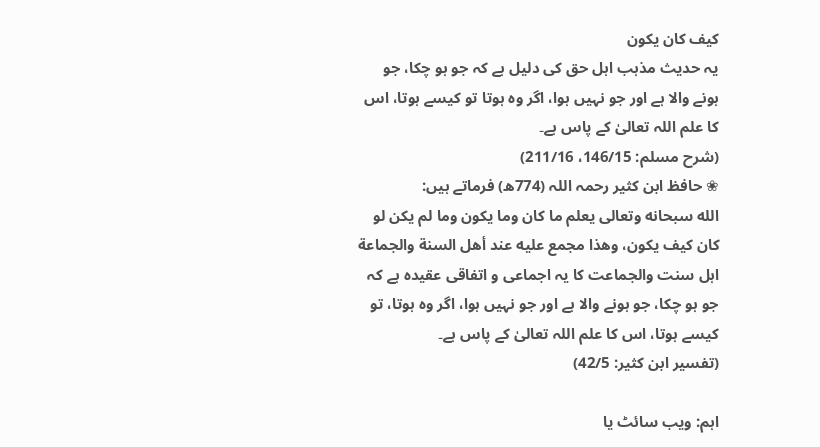كيف كان يكون
یہ حدیث مذہب اہل حق کی دلیل ہے کہ جو ہو چکا، جو ہونے والا ہے اور جو نہیں ہوا، اگر وہ ہوتا تو کیسے ہوتا، اس کا علم اللہ تعالیٰ کے پاس ہے۔
(شرح مسلم: 146/15، 211/16)
❀ حافظ ابن کثیر رحمہ اللہ (774ھ) فرماتے ہیں:
الله سبحانه وتعالى يعلم ما كان وما يكون وما لم يكن لو كان كيف يكون، وهذا مجمع عليه عند أهل السنة والجماعة
اہل سنت والجماعت کا یہ اجماعی و اتفاقی عقیدہ ہے کہ جو ہو چکا، جو ہونے والا ہے اور جو نہیں ہوا، اگر وہ ہوتا، تو کیسے ہوتا، اس کا علم اللہ تعالیٰ کے پاس ہے۔
(تفسير ابن كثير: 42/5)

اہم: ویب سائٹ یا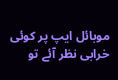موبائل ایپ پر کوئی خرابی نظر آئے تو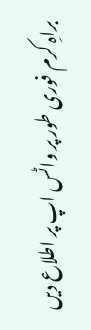براہِ کرم فوری طور پر واٹس اپ پر اطلاع دیں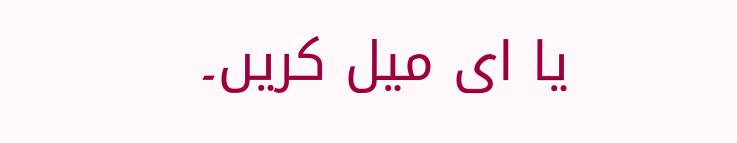یا ای میل کریں۔